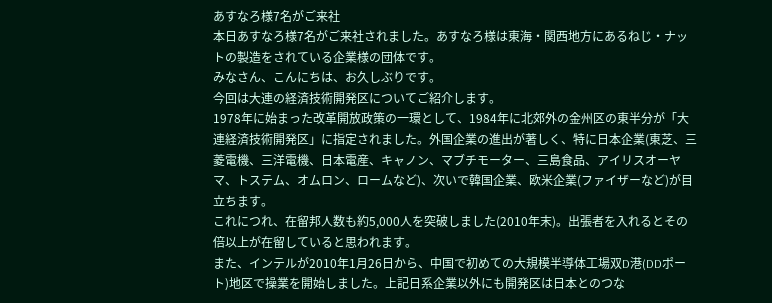あすなろ様7名がご来社
本日あすなろ様7名がご来社されました。あすなろ様は東海・関西地方にあるねじ・ナットの製造をされている企業様の団体です。
みなさん、こんにちは、お久しぶりです。
今回は大連の経済技術開発区についてご紹介します。
1978年に始まった改革開放政策の一環として、1984年に北郊外の金州区の東半分が「大連経済技術開発区」に指定されました。外国企業の進出が著しく、特に日本企業(東芝、三菱電機、三洋電機、日本電産、キャノン、マブチモーター、三島食品、アイリスオーヤマ、トステム、オムロン、ロームなど)、次いで韓国企業、欧米企業(ファイザーなど)が目立ちます。
これにつれ、在留邦人数も約5,000人を突破しました(2010年末)。出張者を入れるとその倍以上が在留していると思われます。
また、インテルが2010年1月26日から、中国で初めての大規模半導体工場双D港(DDポート)地区で操業を開始しました。上記日系企業以外にも開発区は日本とのつな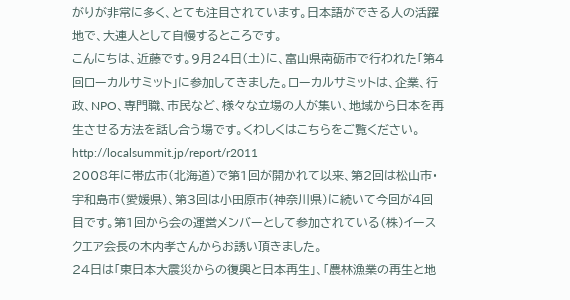がりが非常に多く、とても注目されています。日本語ができる人の活躍地で、大連人として自慢するところです。
こんにちは、近藤です。9月24日(土)に、富山県南砺市で行われた「第4回ローカルサミット」に参加してきました。ローカルサミットは、企業、行政、NPO、専門職、市民など、様々な立場の人が集い、地域から日本を再生させる方法を話し合う場です。くわしくはこちらをご覧ください。
http://localsummit.jp/report/r2011
2008年に帯広市(北海道)で第1回が開かれて以来、第2回は松山市・宇和島市(愛媛県)、第3回は小田原市(神奈川県)に続いて今回が4回目です。第1回から会の運営メンバーとして参加されている(株)イースクエア会長の木内孝さんからお誘い頂きました。
24日は「東日本大震災からの復興と日本再生」、「農林漁業の再生と地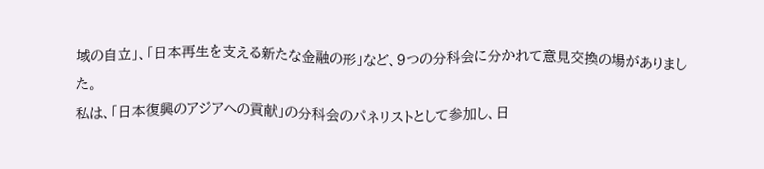域の自立」、「日本再生を支える新たな金融の形」など、9つの分科会に分かれて意見交換の場がありました。
私は、「日本復興のアジアへの貢献」の分科会のパネリストとして参加し、日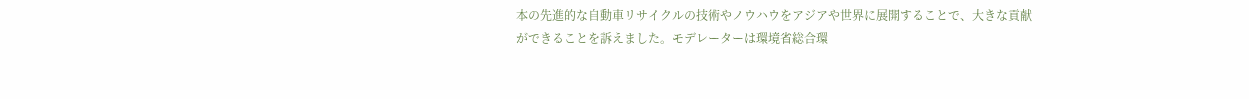本の先進的な自動車リサイクルの技術やノウハウをアジアや世界に展開することで、大きな貢献ができることを訴えました。モデレーターは環境省総合環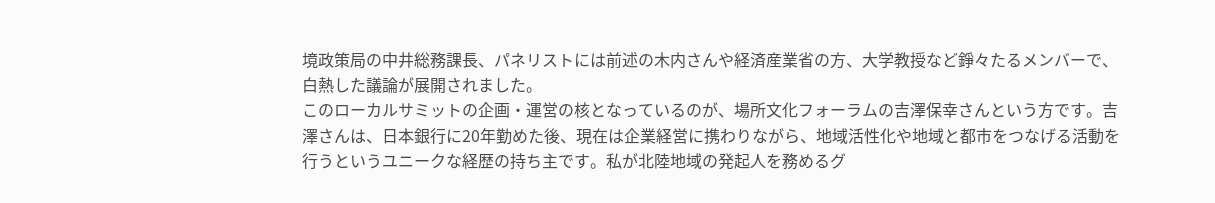境政策局の中井総務課長、パネリストには前述の木内さんや経済産業省の方、大学教授など錚々たるメンバーで、白熱した議論が展開されました。
このローカルサミットの企画・運営の核となっているのが、場所文化フォーラムの吉澤保幸さんという方です。吉澤さんは、日本銀行に20年勤めた後、現在は企業経営に携わりながら、地域活性化や地域と都市をつなげる活動を行うというユニークな経歴の持ち主です。私が北陸地域の発起人を務めるグ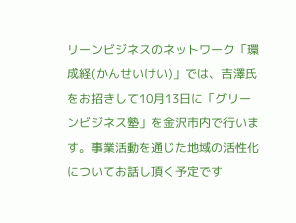リーンビジネスのネットワーク「環成経(かんせいけい)」では、吉澤氏をお招きして10月13日に「グリーンビジネス塾」を金沢市内で行います。事業活動を通じた地域の活性化についてお話し頂く予定です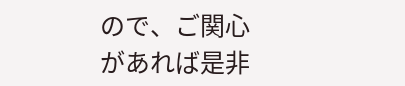ので、ご関心があれば是非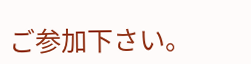ご参加下さい。